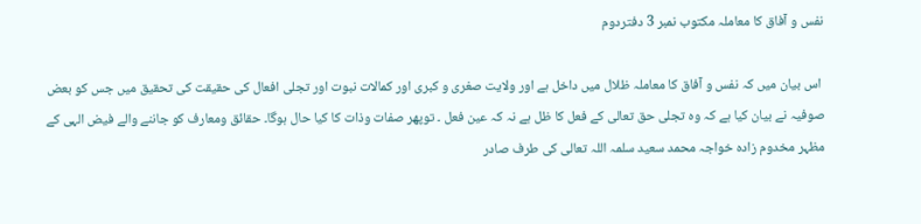نفس و آفاق کا معاملہ مکتوب نمبر 3 دفتردوم

 اس بیان میں کہ نفس و آفاق کا معاملہ ظلال میں داخل ہے اور ولایت صغری و کبری اور کمالات نبوت اور تجلی افعال کی حقیقت کی تحقیق میں جس کو بعض صوفیہ نے بیان کیا ہے کہ وہ تجلی حق تعالی کے فعل کا ظل ہے نہ کہ عین فعل ۔ توپھر صفات وذات کا کیا حال ہوگا۔ حقائق ومعارف کو جاننے والے فیض الہی کے مظہر مخدوم زادہ خواجہ محمد سعید سلمہ اللہ تعالی کی طرف صادر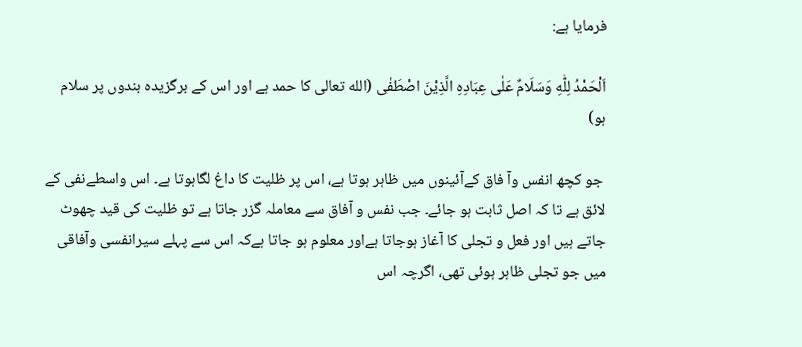فرمایا ہے:

اَلْحَمْدُ لِلّٰهِ وَسَلَامٌ عَلٰی عِبَادِہِ الَّذِیْنَ اصْطَفٰی (الله تعالی کا حمد ہے اور اس کے برگزیدہ بندوں پر سلام ہو)

 جو کچھ انفس وآ فاق کےآئینوں میں ظاہر ہوتا ہے، اس پر ظلیت کا داغ لگاہوتا ہے۔ اس واسطےنفی کے لائق ہے تا کہ اصل ثابت ہو جائے۔ جب نفس و آفاق سے معاملہ گزر جاتا ہے تو ظلیت کی قید چھوٹ جاتے ہیں اور فعل و تجلی کا آغاز ہوجاتا ہےاور معلوم ہو جاتا ہےکہ اس سے پہلے سیرانفسی وآفاقی  میں جو تجلی ظاہر ہوئی تھی، اگرچہ اس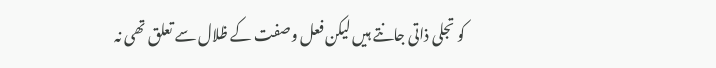کو تجلی ذاتی جانتے ہیں لیکن فعل وصفت کے ظلال سے تعلق تھی نہ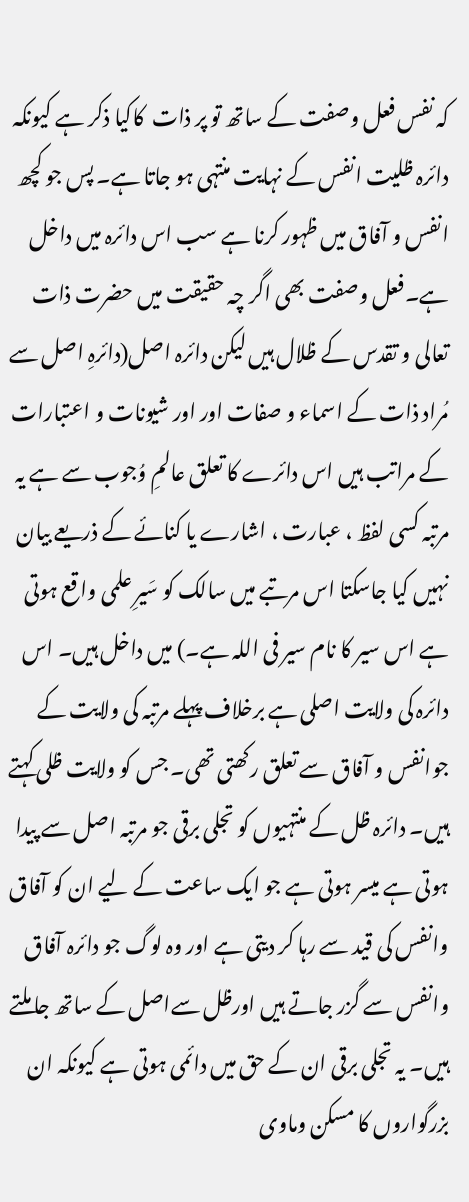کہ نفس فعل وصفت کے ساتھ تو پر ذات  کاکیا ذکر ہے کیونکہ دائرہ ظلیت انفس کے نہایت منتہی ہو جاتا ہے۔ پس جو کچھ انفس و آفاق میں ظہور کرنا ہے سب اس دائرہ میں داخل ہے۔فعل وصفت بھی اگر چہ حقیقت میں حضرت ذات تعالی و تقدس کے ظلال ہیں لیکن دائرہ اصل(دائرہِ اصل سے مُراد ذات کے اسماء و صفات اور اور شیونات و اعتبارات کے مراتب ہیں اس دائرے کا تعلق عالمِ وُجوب سے ہے یہ مرتبہ کسی لفظ ، عبارت ، اشارے یا کنائے کے ذریعے بیان نہیں کیا جاسکتا اس مرتبے میں سالک کو سَیرِ علمی واقع ہوتی ہے اس سیر کا نام سیر فی اللہ ہے۔) میں داخل ہیں۔ اس دائرہ کی ولایت اصلی ہے برخلاف پہلے مرتبہ کی ولایت کے جوانفس و آفاق سے تعلق رکھتی تھی۔ جس کو ولایت ظلی کہتے ہیں۔ دائرہ ظل کے منتہیوں کو تجلی برقی جو مرتبہ اصل سے پیدا ہوتی ہے میسر ہوتی ہے جو ایک ساعت کے لیے ان کو آفاق وانفس کی قید سے رہا کر دیتی ہے اور وہ لوگ جو دائرہ آفاق وانفس سے گزر جاتے ہیں اورظل سےاصل کے ساتھ جا ملتے ہیں۔ یہ تجلی برقی ان کے حق میں دائمی ہوتی ہے کیونکہ ان بزرگواروں کا مسکن وماوی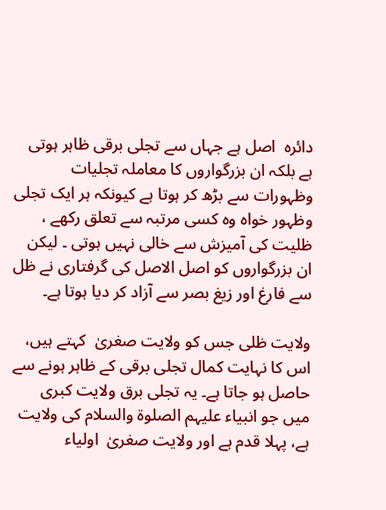دائرہ  اصل ہے جہاں سے تجلی برقی ظاہر ہوتی ہے بلکہ ان بزرگواروں کا معاملہ تجلیات  وظہورات سے بڑھ کر ہوتا ہے کیونکہ ہر ایک تجلی وظہور خواه وہ کسی مرتبہ سے تعلق رکھے ، ظلیت کی آمیزش سے خالی نہیں ہوتی ۔ لیکن ان بزرگواروں کو اصل الاصل کی گرفتاری نے ظل سے فارغ اور زیغ بصر سے آزاد کر دیا ہوتا ہے۔

ولایت ظلی جس کو ولایت صغریٰ  کہتے ہیں، اس کا نہایت کمال تجلی برقی کے ظاہر ہونے سے حاصل ہو جاتا ہے۔ یہ تجلی برق ولایت کبری میں جو انبیاء علیہم الصلوۃ والسلام کی ولایت ہے، پہلا قدم ہے اور ولایت صغریٰ  اولیاء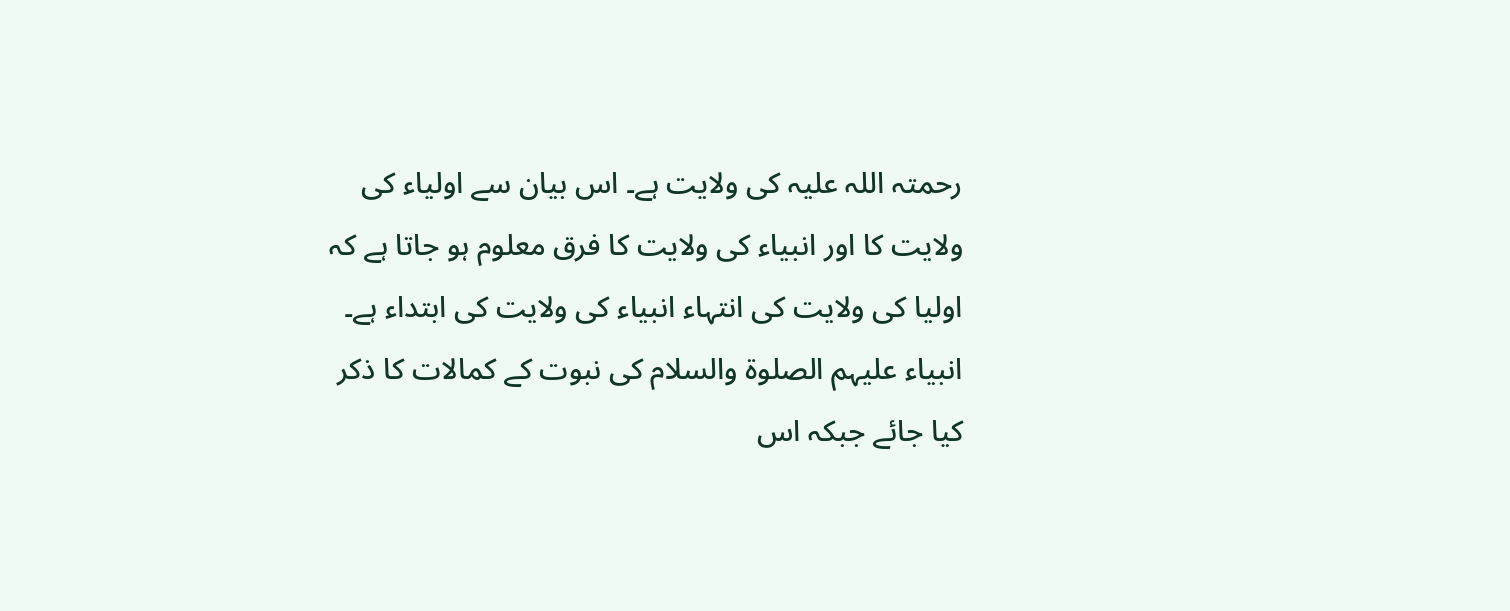رحمتہ اللہ علیہ کی ولایت ہے۔ اس بیان سے اولیاء کی ولایت کا اور انبیاء کی ولایت کا فرق معلوم ہو جاتا ہے کہ اولیا کی ولایت کی انتہاء انبیاء کی ولایت کی ابتداء ہے۔ انبیاء علیہم الصلوۃ والسلام کی نبوت کے کمالات کا ذکر کیا جائے جبکہ اس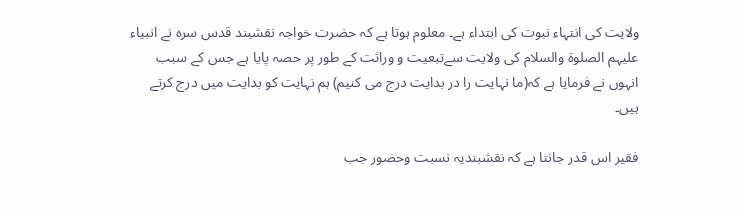ولایت کی انتہاء نبوت کی ابتداء ہے۔ معلوم ہوتا ہے کہ حضرت خواجہ نقشبند قدس سرہ نے انبیاء علیہم الصلوۃ والسلام کی ولایت سےتبعیت و وراثت کے طور پر حصہ پایا ہے جس کے سبب انہوں نے فرمایا ہے کہ(ما نہایت را در بدایت درج می کنیم) ہم نہایت کو بدایت میں درج کرتے ہیں۔

فقیر اس قدر جانتا ہے کہ نقشبندیہ نسبت وحضور جب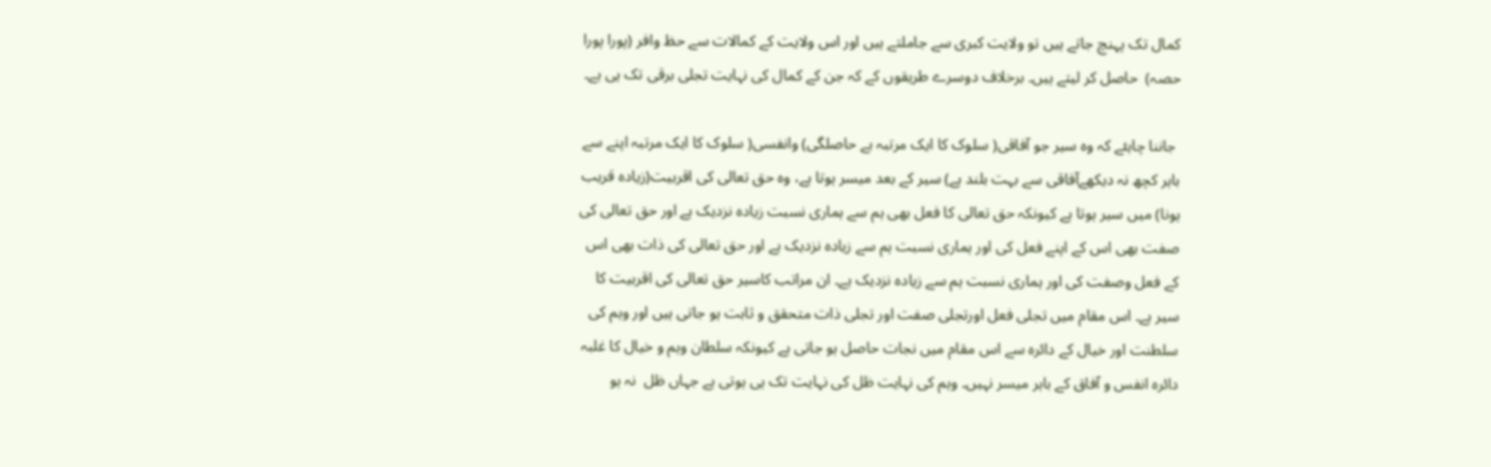کمال تک پہنچ جاتے ہیں تو ولایت کبری سے جاملتے ہیں اور اس ولایت کے کمالات سے حظ وافر (پورا پورا حصہ)  حاصل کر لیتے ہیں۔ برخلاف دوسرے طریقوں کے کہ جن کے کمال کی نہایت تجلی برقی تک ہی ہے۔

 جاننا چاہئے کہ وہ سیر جو آفاقی( سلوک کا ایک مرتبہ بے حاصلگی) وانفسی( سلوک کا ایک مرتبہ اپنے سے باہر کچھ نہ دیکھےآفاقی سے بہت بلند ہے) سیر کے بعد میسر ہوتا ہے، وہ حق تعالی کی اقربیت(زیادہ قریب ہونا) میں سیر ہوتا ہے کیونکہ حق تعالی کا فعل بھی ہم سے ہماری نسبت زیادہ نزدیک ہے اور حق تعالی کی صفت بھی اس کے اپنے فعل کی اور ہماری نسبت ہم سے زیادہ نزدیک ہے اور حق تعالی کی ذات بھی اس کے فعل وصفت کی اور ہماری نسبت ہم سے زیادہ نزدیک ہے۔ ان مراتب کاسیر حق تعالی کی اقربیت کا سیر ہے۔ اس مقام میں تجلی فعل اورتجلی صفت اور تجلی ذات متحقق و ثابت ہو جاتی ہیں اور وہم کی سلطنت اور خیال کے دائرہ سے اس مقام میں نجات حاصل ہو جاتی ہے کیونکہ سلطان وہم و خیال کا غلبہ دائرہ انفس و آفاق کے باہر میسر نہیں۔ وہم کی نہایت ظل کی نہایت تک ہی ہوتی ہے جہاں ظل  نہ ہو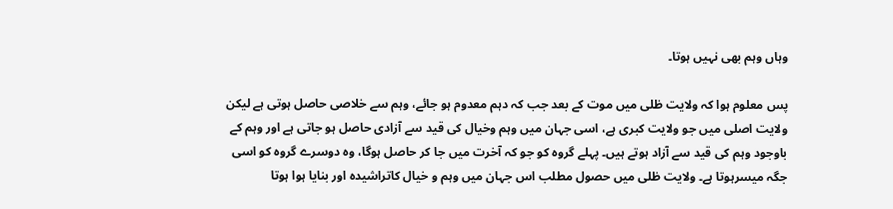وہاں وہم بھی نہیں ہوتا۔

پس معلوم ہوا کہ ولایت ظلی میں موت کے بعد جب کہ دہم معدوم ہو جائے، وہم سے خلاصی حاصل ہوتی ہے لیکن ولایت اصلی میں جو ولایت کبری ہے، اسی جہان میں وہم وخيال کی قید سے آزادی حاصل ہو جاتی ہے اور وہم کے باوجود وہم کی قید سے آزاد ہوتے ہیں۔ پہلے گروہ کو جو کہ آخرت میں جا کر حاصل ہوگا، وہ دوسرے گروہ کو اسی جگہ میسرہوتا ہے۔ ولایت ظلی میں حصول مطلب اس جہان میں وہم و خیال کاتراشیدہ اور بنایا ہوا ہوتا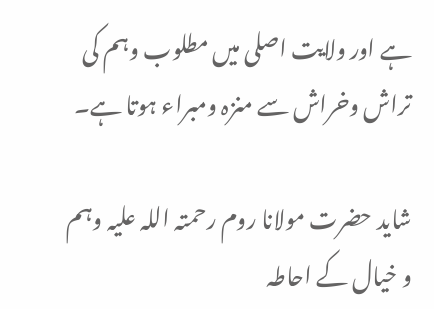ہے اور ولایت اصلی میں مطلوب وہم کی تراش وخراش سے منزہ ومبراء ہوتا ہے۔

شاید حضرت مولانا روم رحمتہ اللہ عليہ وہم و خیال کے احاطہ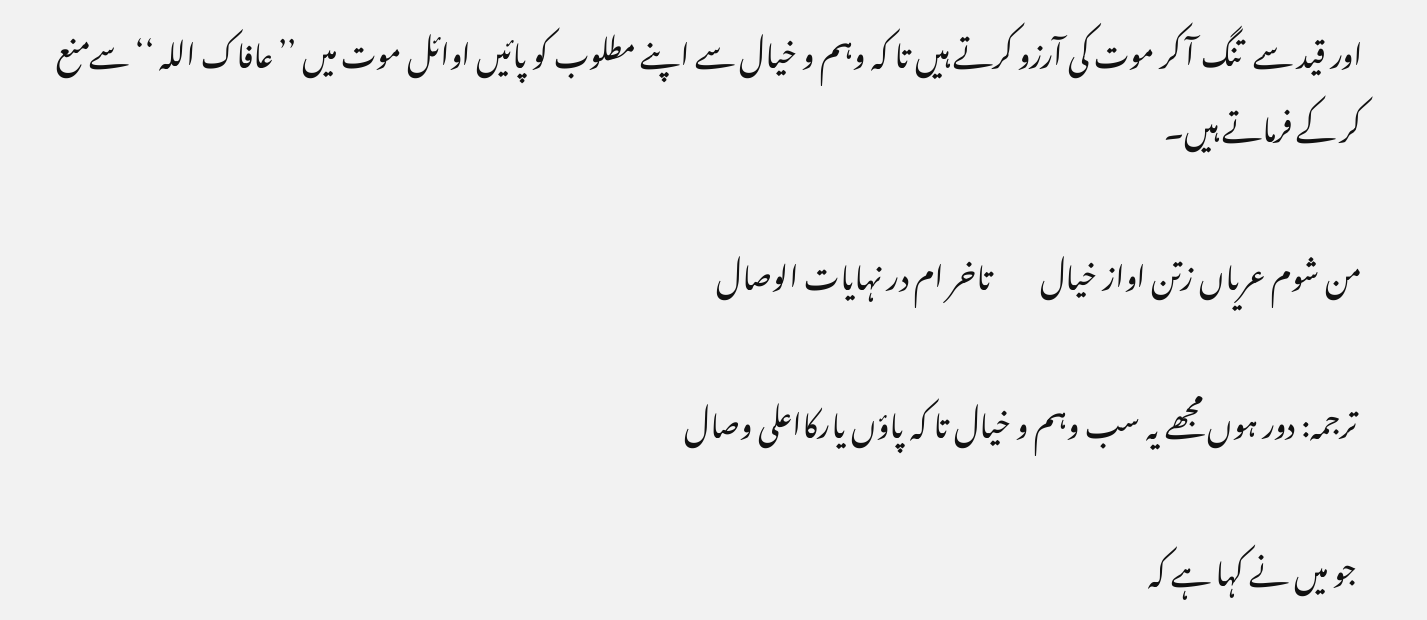اور قید سے  تنگ آ کر موت کی آرزو کرتے ہیں تا کہ وہم و خیال سے اپنے مطلوب کو پائیں اوائل موت میں ’’عافاک اللہ ‘‘سےمنع کر کے فرماتے ہیں۔

من شوم عریاں زتن اواز خیال         تاخر ام در نہايات الوصال

 ترجمہ: دور ہوں مجھے یہ سب وہم و خیال تا کہ پاؤں یارکااعلی وصال

 جو میں نے کہا ہے کہ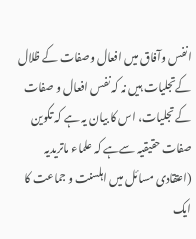انفس وآفاق میں افعال وصفات کے ظلال کےتجلیات ہیں نہ کہ نفس افعال و صفات کے تجلیات، اس کا بیان یہ ہے کہ تکوین صفات حقیقیہ سےہے کہ علماء ماتریدیہ (اعتقادی مسائل میں اہلسنت و جماعت کا ایک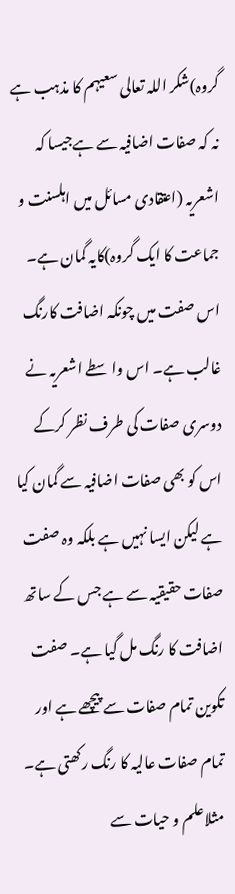گروہ)شکر اللہ تعالی سعیہم کا مذہب ہے نہ کہ صفات اضافیہ سے ہےجیسا کہ اشعریہ (اعتقادی مسائل میں اہلسنت و جماعت کا ایک گروہ)کایہ گمان ہے۔ اس صفت میں چونکہ اضافت کارنگ غالب ہے۔ اس واسطے اشعریہ نے دوسری صفات کی طرف نظر کرکے اس کو بھی صفات اضافیہ سے گمان کیا ہے لیکن ایسا نہیں ہے بلکہ وہ صفت صفات حقیقیہ سے ہے جس کے ساتھ اضافت کا رنگ مل گیا ہے۔ صفت تکوین تمام صفات سے پیچھے ہے اور تمام صفات عالیہ کا رنگ رکھتی ہے۔ مثلاعلم و حیات سے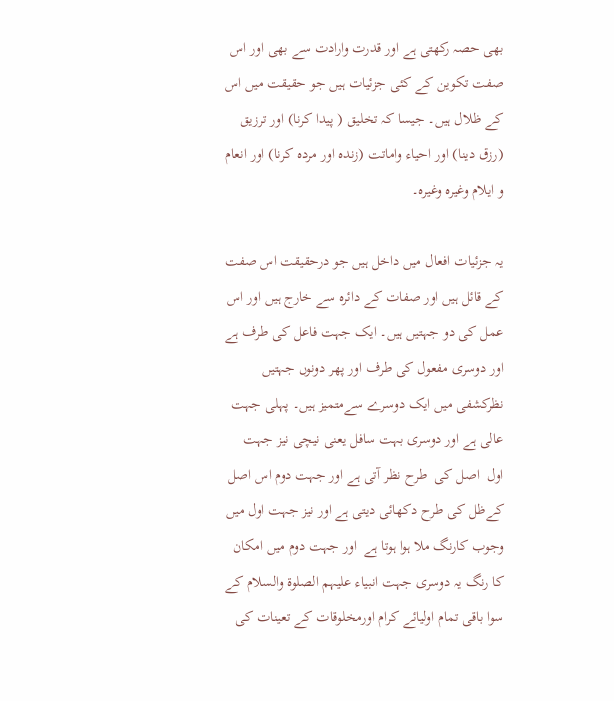بھی حصہ رکھتی ہے اور قدرت وارادت سے بھی اور اس صفت تکوین کے کئی جزئیات ہیں جو حقیقت میں اس کے ظلال ہیں۔ جیسا کہ تخلیق ( پیدا کرنا) اور ترزیق (رزق دینا) اور احیاء واماتت (زندہ اور مردہ کرنا) اور انعام و ایلام وغیرہ وغیرہ۔

یہ جزئیات افعال میں داخل ہیں جو درحقیقت اس صفت  کے قائل ہیں اور صفات کے دائرہ سے خارج ہیں اور اس عمل کی دو جہتیں ہیں۔ ایک جہت فاعل کی طرف ہے اور دوسری مفعول کی طرف اور پھر دونوں جہتیں نظرکشفی میں ایک دوسرے سےمتمیز ہیں۔ پہلی جہت عالی ہے اور دوسری بہت سافل یعنی نیچی نیز جہت اول  اصل کی  طرح نظر آتی ہے اور جہت دوم اس اصل کےظل کی طرح دکھائی دیتی ہے اور نیز جہت اول میں وجوب کارنگ ملا ہوا ہوتا ہے  اور جہت دوم میں امکان کا رنگ یہ دوسری جہت انبیاء علیہم الصلوة والسلام کے سوا باقی تمام اولیائے کرام اورمخلوقات کے تعینات کی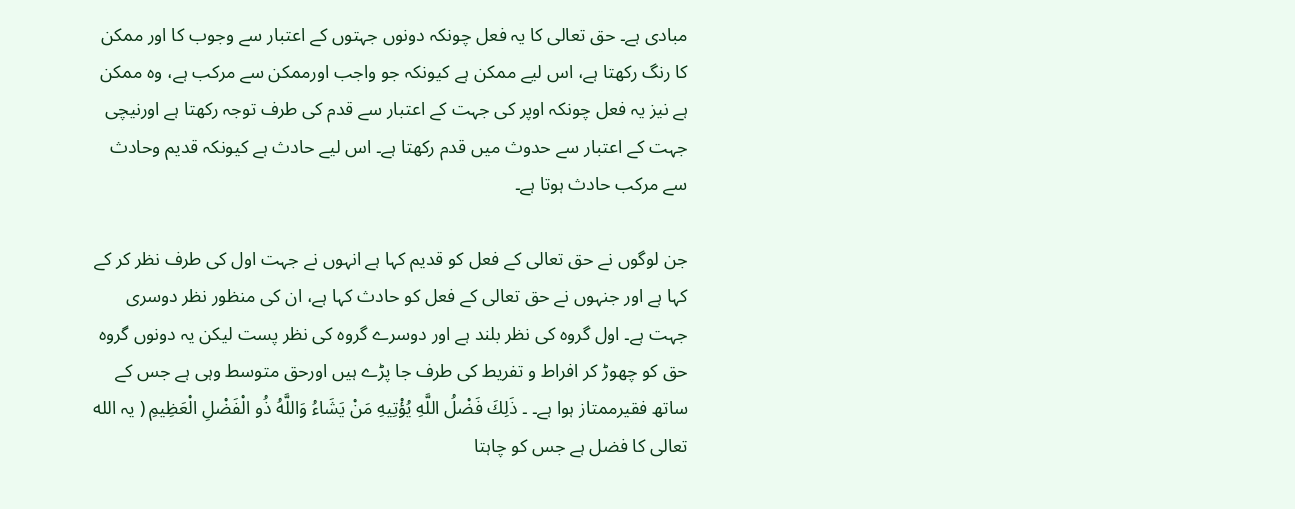مبادی ہے۔ حق تعالی کا یہ فعل چونکہ دونوں جہتوں کے اعتبار سے وجوب کا اور ممکن کا رنگ رکھتا ہے، اس لیے ممکن ہے کیونکہ جو واجب اورممکن سے مرکب ہے، وہ ممکن ہے نیز یہ فعل چونکہ اوپر کی جہت کے اعتبار سے قدم کی طرف توجہ رکھتا ہے اورنیچی جہت کے اعتبار سے حدوث میں قدم رکھتا ہے۔ اس لیے حادث ہے کیونکہ قدیم وحادث سے مرکب حادث ہوتا ہے۔

جن لوگوں نے حق تعالی کے فعل کو قدیم کہا ہے انہوں نے جہت اول کی طرف نظر کر کے کہا ہے اور جنہوں نے حق تعالی کے فعل کو حادث کہا ہے، ان کی منظور نظر دوسری جہت ہے۔ اول گروہ کی نظر بلند ہے اور دوسرے گروہ کی نظر پست لیکن یہ دونوں گروہ حق کو چھوڑ کر افراط و تفریط کی طرف جا پڑے ہیں اورحق متوسط وہی ہے جس کے ساتھ فقیرممتاز ہوا ہے۔ ۔ ذَلِكَ فَضْلُ اللَّهِ يُؤْتِيهِ مَنْ يَشَاءُ وَاللَّهُ ذُو الْفَضْلِ الْعَظِيمِ ( یہ الله تعالی کا فضل ہے جس کو چاہتا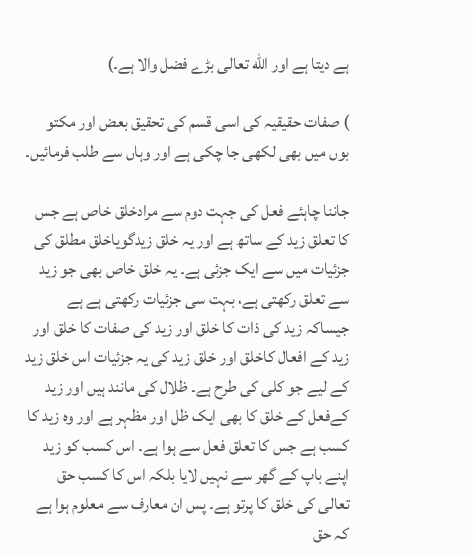ہے دیتا ہے اور الله تعالی بڑے فضل والا ہے۔)

) صفات حقیقیہ کی اسی قسم کی تحقیق بعض اور مکتو بوں میں بھی لکھی جا چکی ہے اور وہاں سے طلب فرمائیں۔

جاننا چاہئے فعل کی جہت دوم سے مرادخلق خاص ہے جس کا تعلق زید کے ساتھ ہے اور یہ خلق زیدگویاخلق مطلق کی جزئیات میں سے ایک جزئی ہے۔ یہ خلق خاص بھی جو زید سے تعلق رکھتی ہے، بہت سی جزئیات رکھتی ہے ہے جیساکہ زید کی ذات کا خلق اور زید کی صفات کا خلق اور زید کے افعال کاخلق اور خلق زید کی یہ جزئیات اس خلق زید کے لیے جو کلی کی طرح ہے۔ ظلال کی مانند ہیں اور زید کےفعل کے خلق کا بھی ایک ظل اور مظہر ہے اور وہ زید کا کسب ہے جس کا تعلق فعل سے ہوا ہے۔ اس کسب کو زید اپنے باپ کے گھر سے نہیں لایا بلکہ اس کا کسب حق تعالی کی خلق کا پرتو ہے۔ پس ان معارف سے معلوم ہوا ہے کہ حق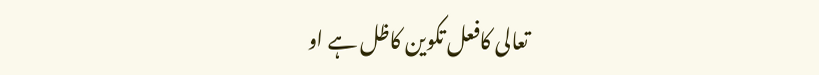تعالی کافعل تکوین کاظل ہے او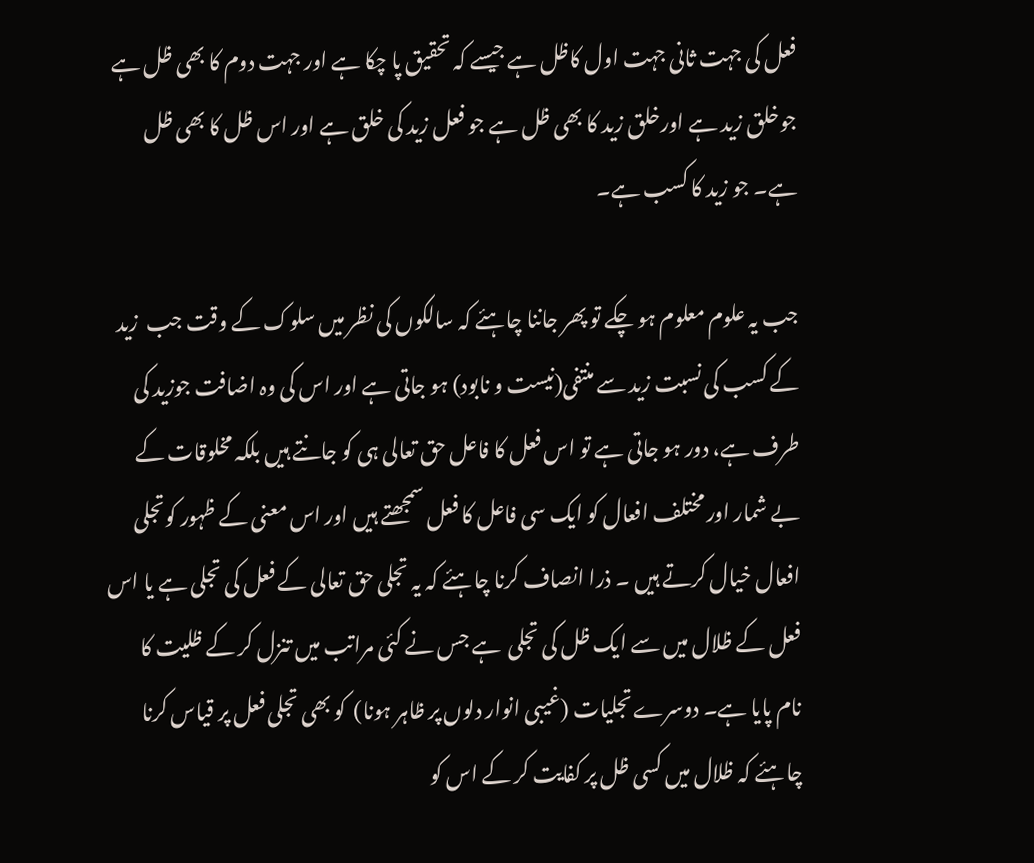فعل کی جہت ثانی جہت اول کاظل ہے جیسے کہ تحقیق پا چکا ہے اور جہت دوم کا بھی ظل ہے جوخلق زید ہے اورخلق زید کا بھی ظل ہے جو فعل زید کی خلق ہے اور اس ظل کا بھی ظل ہے۔ جو زید کا کسب ہے۔

جب یہ علوم معلوم ہو چکے تو پھر جاننا چاہئے کہ سالکوں کی نظر میں سلوک کے وقت جب  زید کے کسب کی نسبت زید سے منتفی(نیست و نابود) ہو جاتی ہے اور اس کی وہ اضافت جوزید کی طرف ہے، دور ہو جاتی ہے تو اس فعل کا فاعل حق تعالی ہی کو جانتے ہیں بلکہ مخلوقات کے بے شمار اور مختلف افعال کو ایک سی فاعل کا فعل سمجھتے ہیں اور اس معنی کے ظہور کوتجلی افعال خیال کرتے ہیں ۔ ذرا انصاف کرنا چاہئے کہ یہ تجلی حق تعالی کے فعل کی تجلی ہے یا اس فعل کے ظلال میں سے ایک ظل کی تجلی  ہے جس نے کئی مراتب میں تنزل کر کے ظلیت کا نام پایا ہے۔ دوسرے تجلیات (غیبی انوار دلوں پر ظاہر ہونا)  کو بھی تجلی فعل پر قیاس کرنا چاہئے کہ ظلال میں کسی ظل پر کفایت کر کے اس کو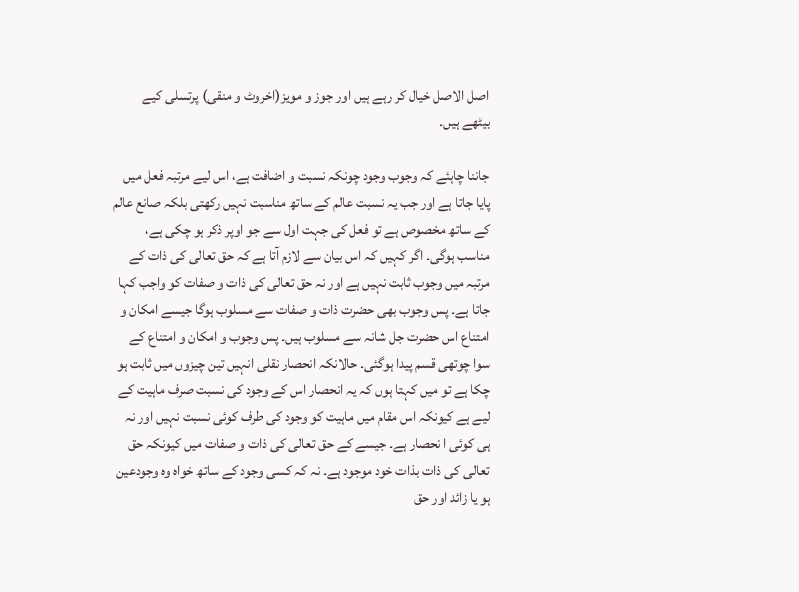اصل الاصل خیال کر رہے ہیں اور جوز و مویز(اخروٹ و منقی) پرتسلی کیے بیٹھے ہیں۔

جاننا چاہئے کہ وجوب وجود چونکہ نسبت و اضافت ہے، اس لیے مرتبہ فعل میں پایا جاتا ہے اور جب یہ نسبت عالم کے ساتھ مناسبت نہیں رکھتی بلکہ صانع عالم کے ساتھ مخصوص ہے تو فعل کی جہت اول سے جو اوپر ذکر ہو چکی ہے، مناسب ہوگی۔ اگر کہیں کہ اس بیان سے لازم آتا ہے کہ حق تعالی کی ذات کے مرتبہ میں وجوب ثابت نہیں ہے اور نہ حق تعالی کی ذات و صفات کو واجب کہا جاتا ہے۔ پس وجوب بھی حضرت ذات و صفات سے مسلوب ہوگا جیسے امکان و امتناع اس حضرت جل شانہ سے مسلوب ہیں۔ پس وجوب و امکان و امتناع کے سوا چوتھی قسم پیدا ہوگئی۔ حالانکہ انحصار نقلی انہیں تین چیزوں میں ثابت ہو چکا ہے تو میں کہتا ہوں کہ یہ انحصار اس کے وجود کی نسبت صرف ماہیت کے لیے ہے کیونکہ اس مقام میں ماہیت کو وجود کی طرف کوئی نسبت نہیں اور نہ ہی کوئی ا نحصار ہے۔ جیسے کے حق تعالی کی ذات و صفات میں کیونکہ حق تعالی کی ذات بذات خود موجود ہے۔ نہ کہ کسی وجود کے ساتھ خواہ وہ وجودعین ہو یا زائد اور حق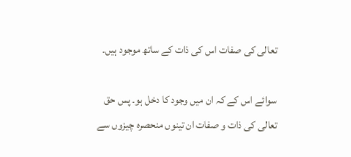تعالی کی صفات اس کی ذات کے ساتھ موجود ہیں۔

سوائے اس کے کہ ان میں وجود کا دخل ہو۔ پس حق تعالی کی ذات و صفات ان تینوں منحصرہ چیزوں سے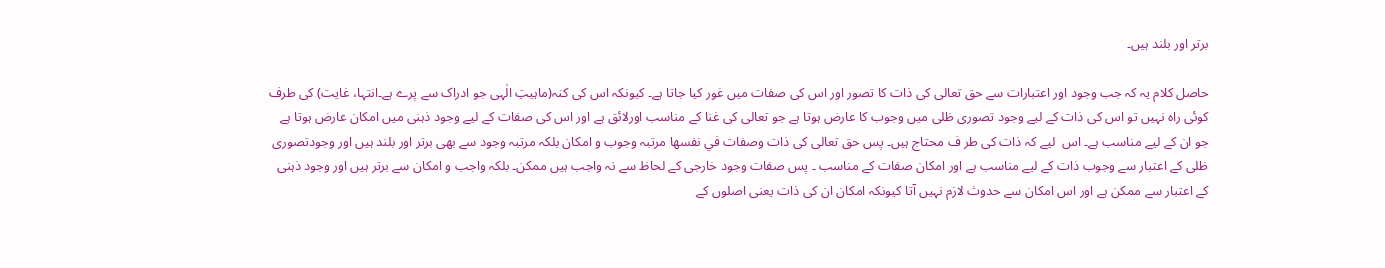برتر اور بلند ہیں۔

حاصل کلام یہ کہ جب وجود اور اعتبارات سے حق تعالی کی ذات کا تصور اور اس کی صفات میں غور کیا جاتا ہے۔ کیونکہ اس کی کنہ(ماہیتِ الٰہی جو ادراک سے پرے ہے۔انتہا، غایت) کی طرف کوئی راہ نہیں تو اس کی ذات کے لیے وجود تصوری ظلی میں وجوب کا عارض ہوتا ہے جو تعالی کی غنا کے مناسب اورلائق ہے اور اس کی صفات کے لیے وجود ذہنی میں امکان عارض ہوتا ہے جو ان کے لیے مناسب ہے۔ اس  لیے کہ ذات کی طر ف محتاج ہیں۔ پس حق تعالی کی ذات وصفات في نفسها مرتبہ وجوب و امکان بلکہ مرتبہ وجود سے بھی برتر اور بلند ہیں اور وجودتصوری ظلی کے اعتبار سے وجوب ذات کے لیے مناسب ہے اور امکان صفات کے مناسب ۔ پس صفات وجود خارجی کے لحاظ سے نہ واجب ہیں ممکن۔ بلکہ واجب و امکان سے برتر ہیں اور وجود ذہنی کے اعتبار سے ممکن ہے اور اس امکان سے حدوث لازم نہیں آتا کیونکہ امکان ان کی ذات یعنی اصلوں کے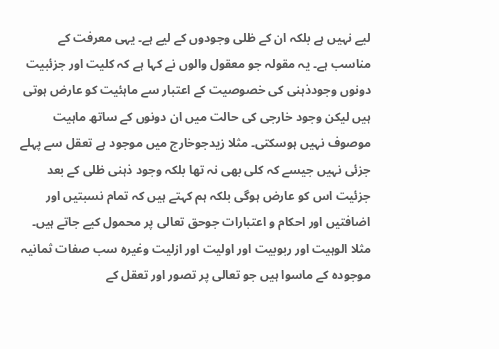لیے نہیں ہے بلکہ ان کے ظلی وجودوں کے لیے ہے۔ یہی معرفت کے مناسب ہے۔ یہ مقولہ جو معقول والوں نے کہا ہے کہ کلیت اور جزئبیت دونوں وجودذہنی کی خصوصیت کے اعتبار سے ماہئیت کو عارض ہوتی ہیں لیکن وجود خارجی کی حالت میں ان دونوں کے ساتھ ماہیت موصوف نہیں ہوسکتی۔ مثلا زیدجوخارج میں موجود ہے تعقل سے پہلے جزئی نہیں جیسے کہ کلی بھی نہ تھا بلکہ وجود ذہنی ظلی کے بعد جزئیت اس کو عارض ہوگی بلکہ ہم کہتے ہیں کہ تمام نسبتیں اور اضافتیں اور احکام و اعتبارات جوحق تعالی پر محمول کیے جاتے ہیں۔ مثلا الوہیت اور ربوبیت اور اولیت اور ازلیت وغیرہ سب صفات ثمانیہ موجودہ کے ماسوا ہیں جو تعالی پر تصور اور تعقل کے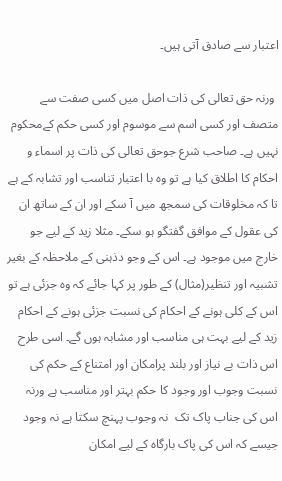اعتبار سے صادق آتی ہیں۔

 ورنہ حق تعالی کی ذات اصل میں کسی صفت سے متصف اور کسی اسم سے موسوم اور کسی حکم کےمحکوم نہیں ہے۔ صاحب شرع جوحق تعالی کی ذات پر اسماء و احکام کا اطلاق کیا ہے تو وہ با اعتبار تناسب اور تشابہ کے ہے تا کہ مخلوقات کی سمجھ میں آ سکے اور ان کے ساتھ ان کی عقول کے موافق گفتگو ہو سکے۔ مثلا زید کے لیے جو خارج میں موجود ہے۔ اس کے وجو دذہنی کے ملاحظہ کے بغیر تشبیہ اور تنظیر(مثال) کے طور پر کہا جائے کہ وہ جزئی ہے تو اس کے کلی ہونے کے احکام کی نسبت جزئی ہونے کے احکام زید کے لیے بہت ہی مناسب اور مشابہ ہوں گے۔ اسی طرح اس ذات بے نیاز اور بلند پرامکان اور امتناع کے حکم کی نسبت وجوب اور وجود کا حکم بہتر اور مناسب ہے ورنہ اس کی جناب پاک تک  نہ وجوب پہنچ سکتا ہے نہ وجود جیسے کہ اس کی پاک بارگاہ کے لیے امکان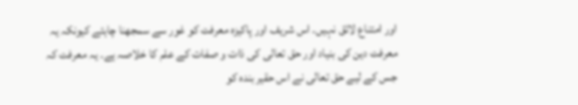اور امتناع لائق نہیں۔ اس شریف اور پاکیزہ معرفت کو غور سے سمجھنا چاہئے کیونکہ یہ معرفت دین کی بنیاد اور حق تعالی کی ذات و صفات کے علم کا خلاصہ ہے۔ یہ معرفت کہ جس کے لیے حق تعالی نے اس حقیر بندہ کو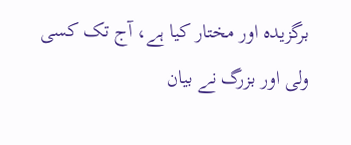برگزیدہ اور مختار کیا ہے، آج تک کسی ولی اور بزرگ نے بیان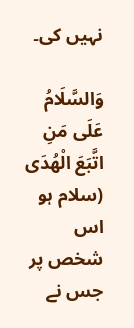نہیں کی۔

وَالسَّلَامُ عَلَى مَنِ اتَّبَعَ الْهُدَى (سلام ہو اس شخص پر جس نے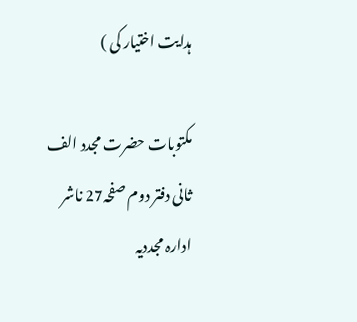ہدایت اختیار کی )

مکتوبات حضرت مجدد الف ثانی دفتر دوم صفحہ27 ناشر ادارہ مجددیہ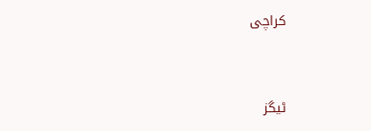کراچی


ٹیگز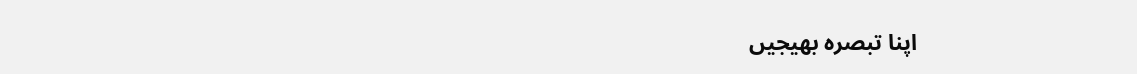اپنا تبصرہ بھیجیں